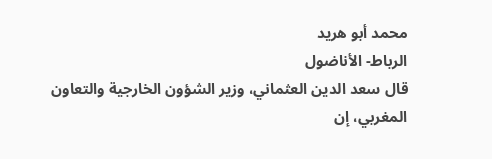محمد أبو هريد
الرباط- الأناضول
قال سعد الدين العثماني، وزير الشؤون الخارجية والتعاون المغربي، إن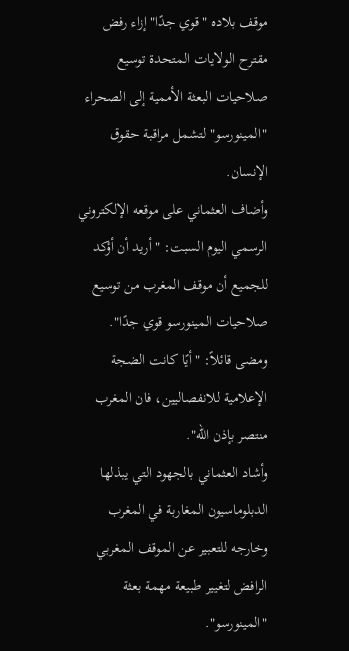موقف بلاده "قوي جدًا" إزاء رفض مقترح الولايات المتحدة توسيع صلاحيات البعثة الأممية إلى الصحراء "المينورسو" لتشمل مراقبة حقوق الإنسان.
وأضاف العثماني على موقعه الإلكتروني الرسمي اليوم السبت: "أريد أن أؤكد للجميع أن موقف المغرب من توسيع صلاحيات المينورسو قوي جدًا".
ومضى قائلاً: "أيًا كانت الضجة الإعلامية للانفصاليين، فان المغرب منتصر بإذن الله".
وأشاد العثماني بالجهود التي يبذلها الدبلوماسيون المغاربة في المغرب وخارجه للتعبير عن الموقف المغربي الرافض لتغيير طبيعة مهمة بعثة "المينورسو".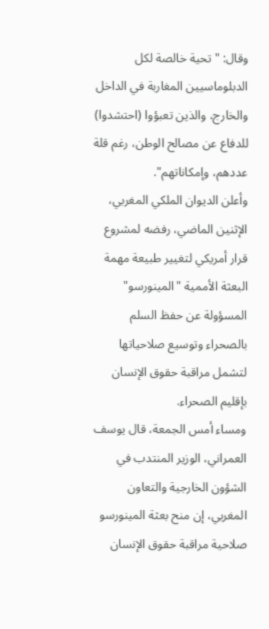وقال: "تحية خالصة لكل الدبلوماسيين المغاربة في الداخل والخارج، والذين تعبؤوا (احتشدوا) للدفاع عن مصالح الوطن، رغم قلة عددهم، وإمكاناتهم".
وأعلن الديوان الملكي المغربي، الإثنين الماضي، رفضه لمشروع قرار أمريكي لتغيير طبيعة مهمة البعثة الأممية "المينورسو" المسؤولة عن حفظ السلم بالصحراء وتوسيع صلاحياتها لتشمل مراقبة حقوق الإنسان بإقليم الصحراء.
ومساء أمس الجمعة، قال يوسف العمراني، الوزير المنتدب في الشؤون الخارجية والتعاون المغربي، إن منح بعثة المينورسو صلاحية مراقبة حقوق الإنسان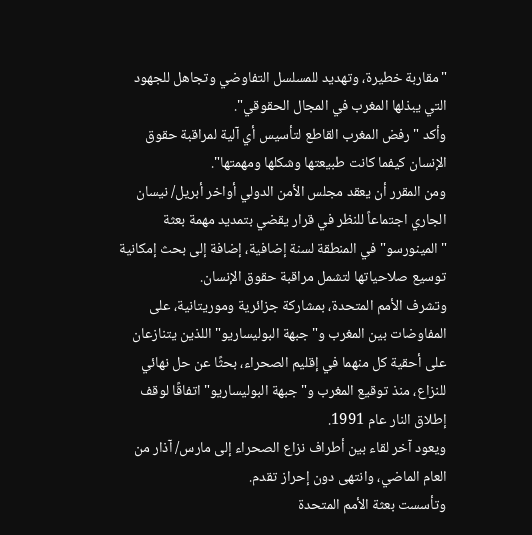"مقاربة خطيرة، وتهديد للمسلسل التفاوضي وتجاهل للجهود التي يبذلها المغرب في المجال الحقوقي".
وأكد "رفض المغرب القاطع لتأسيس أي آلية لمراقبة حقوق الإنسان كيفما كانت طبيعتها وشكلها ومهمتها".
ومن المقرر أن يعقد مجلس الأمن الدولي أواخر أبريل/ نيسان الجاري اجتماعاً للنظر في قرار يقضي بتمديد مهمة بعثة "المينورسو" في المنطقة لسنة إضافية، إضافة إلى بحث إمكانية توسيع صلاحياتها لتشمل مراقبة حقوق الإنسان.
وتشرف الأمم المتحدة، بمشاركة جزائرية وموريتانية، على المفاوضات بين المغرب و"جبهة البوليساريو" اللذين يتنازعان على أحقية كل منهما في إقليم الصحراء، بحثًا عن حل نهائي للنزاع، منذ توقيع المغرب و"جبهة البوليساريو" اتفاقًا لوقف إطلاق النار عام 1991.
ويعود آخر لقاء بين أطراف نزاع الصحراء إلى مارس/ آذار من العام الماضي، وانتهى دون إحراز تقدم.
وتأسست بعثة الأمم المتحدة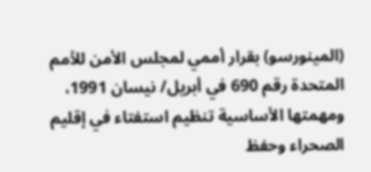(المينورسو) بقرار أممي لمجلس الأمن للأمم المتحدة رقم 690 في أبريل/ نيسان 1991، ومهمتها الأساسية تنظيم استفتاء في إقليم الصحراء وحفظ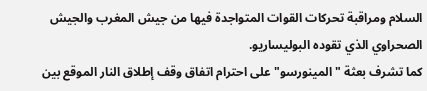السلام ومراقبة تحركات القوات المتواجدة فيها من جيش المغرب والجيش الصحراوي الذي تقوده البوليساريو.
كما تشرف بعثة "المينورسو" على احترام اتفاق وقف إطلاق النار الموقع بين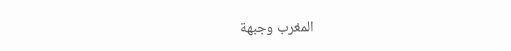المغرب وجبهة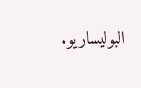البوليساريو.